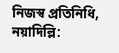নিজস্ব প্রতিনিধি, নয়াদিল্লি: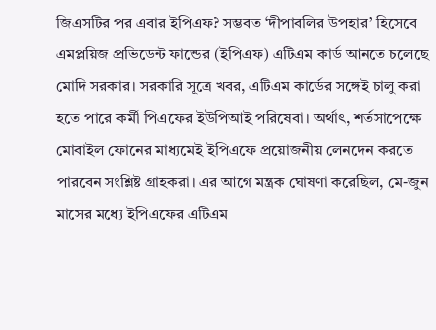জিএসটির পর এবার ইপিএফ? সম্ভবত ‘দীপাবলির উপহার’ হিসেবে এমপ্লয়িজ প্রভিডেন্ট ফান্ডের (ইপিএফ) এটিএম কার্ড আনতে চলেছে মোদি সরকার। সরকারি সূত্রে খবর, এটিএম কার্ডের সঙ্গেই চালু করা হতে পারে কর্মী পিএফের ইউপিআই পরিষেবা। অর্থাৎ, শর্তসাপেক্ষে মোবাইল ফোনের মাধ্যমেই ইপিএফে প্রয়োজনীয় লেনদেন করতে পারবেন সংশ্লিষ্ট গ্রাহকরা। এর আগে মন্ত্রক ঘোষণা করেছিল, মে-জুন মাসের মধ্যে ইপিএফের এটিএম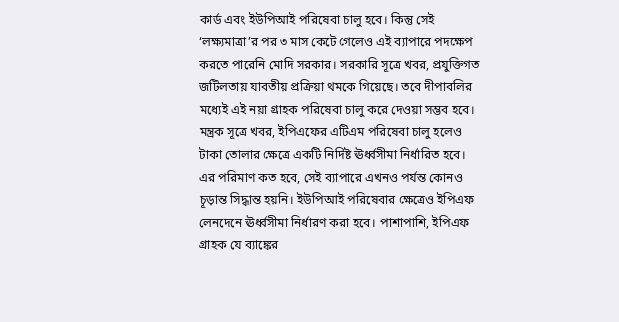কার্ড এবং ইউপিআই পরিষেবা চালু হবে। কিন্তু সেই ‘লক্ষ্যমাত্রা’র পর ৩ মাস কেটে গেলেও এই ব্যাপারে পদক্ষেপ করতে পারেনি মোদি সরকার। সরকারি সূত্রে খবর, প্রযুক্তিগত জটিলতায় যাবতীয় প্রক্রিয়া থমকে গিয়েছে। তবে দীপাবলির মধ্যেই এই নয়া গ্রাহক পরিষেবা চালু করে দেওয়া সম্ভব হবে।
মন্ত্রক সূত্রে খবর, ইপিএফের এটিএম পরিষেবা চালু হলেও টাকা তোলার ক্ষেত্রে একটি নির্দিষ্ট ঊর্ধ্বসীমা নির্ধারিত হবে। এর পরিমাণ কত হবে, সেই ব্যাপারে এখনও পর্যন্ত কোনও চূড়ান্ত সিদ্ধান্ত হয়নি। ইউপিআই পরিষেবার ক্ষেত্রেও ইপিএফ লেনদেনে ঊর্ধ্বসীমা নির্ধারণ করা হবে। পাশাপাশি, ইপিএফ গ্রাহক যে ব্যাঙ্কের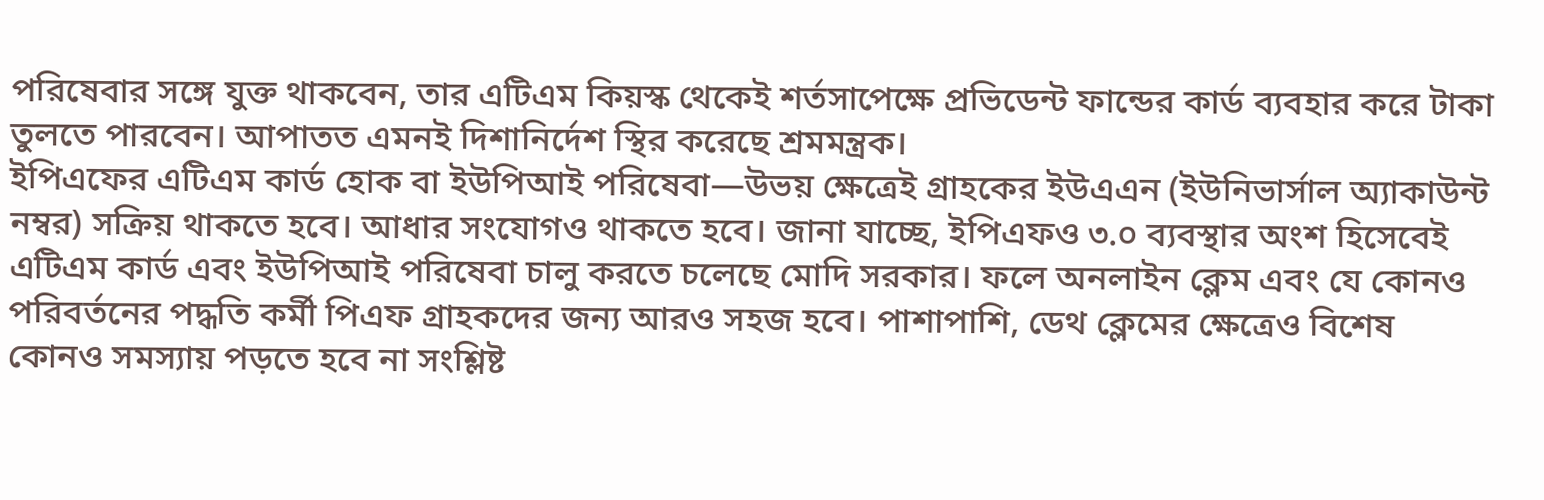পরিষেবার সঙ্গে যুক্ত থাকবেন, তার এটিএম কিয়স্ক থেকেই শর্তসাপেক্ষে প্রভিডেন্ট ফান্ডের কার্ড ব্যবহার করে টাকা তুলতে পারবেন। আপাতত এমনই দিশানির্দেশ স্থির করেছে শ্রমমন্ত্রক।
ইপিএফের এটিএম কার্ড হোক বা ইউপিআই পরিষেবা—উভয় ক্ষেত্রেই গ্রাহকের ইউএএন (ইউনিভার্সাল অ্যাকাউন্ট নম্বর) সক্রিয় থাকতে হবে। আধার সংযোগও থাকতে হবে। জানা যাচ্ছে, ইপিএফও ৩.০ ব্যবস্থার অংশ হিসেবেই এটিএম কার্ড এবং ইউপিআই পরিষেবা চালু করতে চলেছে মোদি সরকার। ফলে অনলাইন ক্লেম এবং যে কোনও পরিবর্তনের পদ্ধতি কর্মী পিএফ গ্রাহকদের জন্য আরও সহজ হবে। পাশাপাশি, ডেথ ক্লেমের ক্ষেত্রেও বিশেষ কোনও সমস্যায় পড়তে হবে না সংশ্লিষ্ট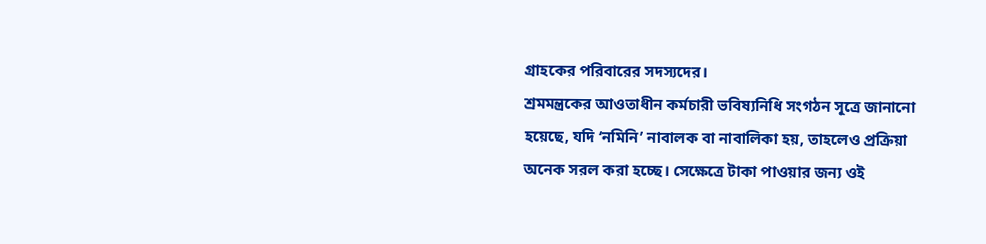গ্রাহকের পরিবারের সদস্যদের।
শ্রমমন্ত্রকের আওতাধীন কর্মচারী ভবিষ্যনিধি সংগঠন সূত্রে জানানো হয়েছে, যদি ‘নমিনি’ নাবালক বা নাবালিকা হয়, তাহলেও প্রক্রিয়া অনেক সরল করা হচ্ছে। সেক্ষেত্রে টাকা পাওয়ার জন্য ওই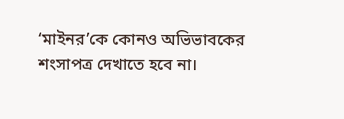‘মাইনর’কে কোনও অভিভাবকের শংসাপত্র দেখাতে হবে না।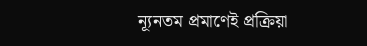ন্যূনতম প্রমাণেই প্রক্রিয়া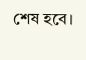শেষ হবে।